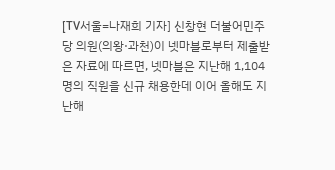[TV서울=나재희 기자] 신창현 더불어민주당 의원(의왕·과천)이 넷마블로부터 제출받은 자료에 따르면, 넷마블은 지난해 1,104명의 직원을 신규 채용한데 이어 올해도 지난해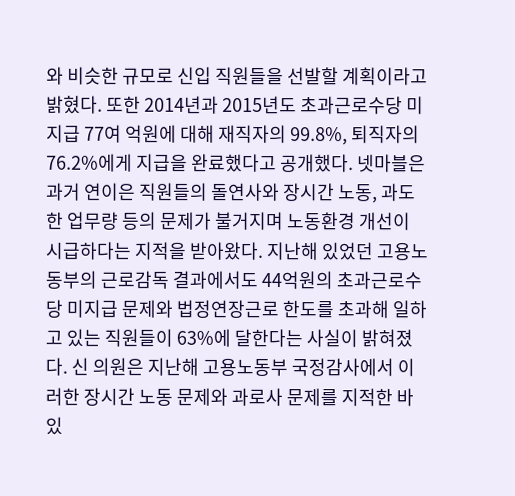와 비슷한 규모로 신입 직원들을 선발할 계획이라고 밝혔다. 또한 2014년과 2015년도 초과근로수당 미지급 77여 억원에 대해 재직자의 99.8%, 퇴직자의 76.2%에게 지급을 완료했다고 공개했다. 넷마블은 과거 연이은 직원들의 돌연사와 장시간 노동, 과도한 업무량 등의 문제가 불거지며 노동환경 개선이 시급하다는 지적을 받아왔다. 지난해 있었던 고용노동부의 근로감독 결과에서도 44억원의 초과근로수당 미지급 문제와 법정연장근로 한도를 초과해 일하고 있는 직원들이 63%에 달한다는 사실이 밝혀졌다. 신 의원은 지난해 고용노동부 국정감사에서 이러한 장시간 노동 문제와 과로사 문제를 지적한 바 있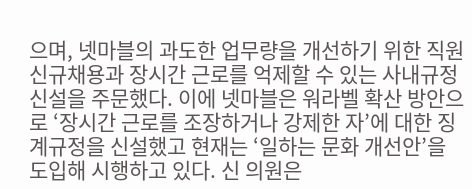으며, 넷마블의 과도한 업무량을 개선하기 위한 직원 신규채용과 장시간 근로를 억제할 수 있는 사내규정 신설을 주문했다. 이에 넷마블은 워라벨 확산 방안으로 ‘장시간 근로를 조장하거나 강제한 자’에 대한 징계규정을 신설했고 현재는 ‘일하는 문화 개선안’을 도입해 시행하고 있다. 신 의원은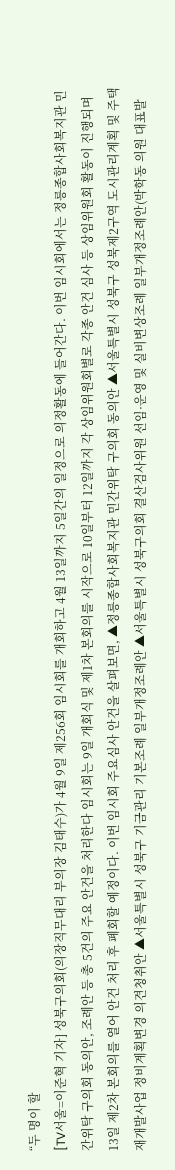“두 명이 할
[TV서울=이준혁 기자] 성북구의회(의장직무대리 부의장 김태수)가 4월 9일 제256회 임시회를 개회하고 4월 13일까지 5일간의 일정으로 의정활동에 들어간다. 이번 임시회에서는 정릉종합사회복지관 민간위탁 구의회 동의안, 조례안 등 총 5건의 주요 안건을 처리한다 임시회는 9일 개회식 및 제1차 본회의를 시작으로 10일부터 12일까지 각 상임위원회별로 각종 안건 심사 등 상임위원회 활동이 진행되며 13일 제2차 본회의를 열어 안건 처리 후 폐회할 예정이다. 이번 임시회 주요심사 안건을 살펴보면, ▲정릉종합사회복지관 민간위탁 구의회 동의안 ▲서울특별시 성북구 성북제2구역 도시관리계획 및 주택재개발사업 정비계획변경 의견청취안 ▲서울특별시 성북구 기금관리 기본조례 일부개정조례안 ▲서울특별시 성북구의회 결산검사위원 선임·운영 및 실비변상조례 일부개정조례안(박학동 의원 대표발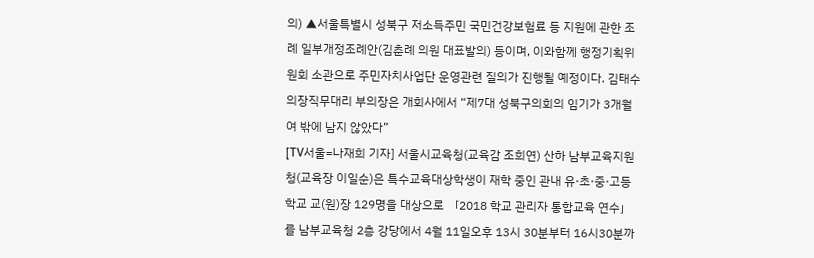의) ▲서울특별시 성북구 저소득주민 국민건강보험료 등 지원에 관한 조례 일부개정조례안(김춘례 의원 대표발의) 등이며, 이와함께 행정기획위원회 소관으로 주민자치사업단 운영관련 질의가 진행될 예정이다. 김태수 의장직무대리 부의장은 개회사에서 “제7대 성북구의회의 임기가 3개월여 밖에 남지 않았다”
[TV서울=나재희 기자] 서울시교육청(교육감 조희연) 산하 남부교육지원청(교육장 이일순)은 특수교육대상학생이 재학 중인 관내 유·초·중·고등학교 교(원)장 129명을 대상으로 「2018 학교 관리자 통합교육 연수」를 남부교육청 2층 강당에서 4월 11일오후 13시 30분부터 16시30분까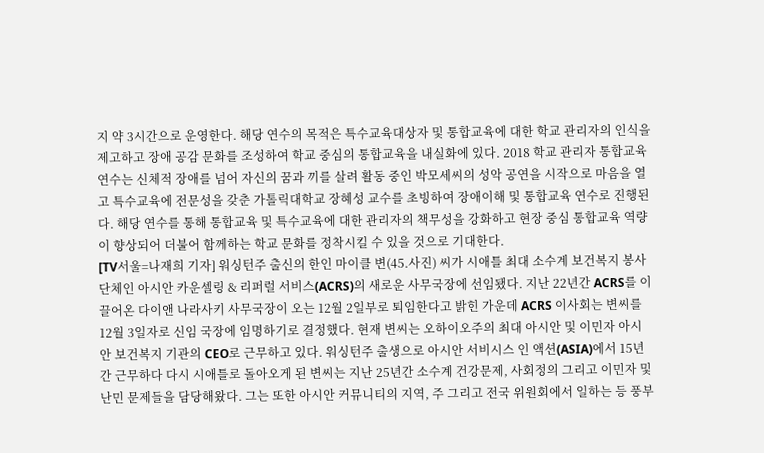지 약 3시간으로 운영한다. 해당 연수의 목적은 특수교육대상자 및 통합교육에 대한 학교 관리자의 인식을 제고하고 장애 공감 문화를 조성하여 학교 중심의 통합교육을 내실화에 있다. 2018 학교 관리자 통합교육 연수는 신체적 장애를 넘어 자신의 꿈과 끼를 살려 활동 중인 박모세씨의 성악 공연을 시작으로 마음을 열고 특수교육에 전문성을 갖춘 가톨릭대학교 장혜성 교수를 초빙하여 장애이해 및 통합교육 연수로 진행된다. 해당 연수를 통해 통합교육 및 특수교육에 대한 관리자의 책무성을 강화하고 현장 중심 통합교육 역량이 향상되어 더불어 함께하는 학교 문화를 정착시킬 수 있을 것으로 기대한다.
[TV서울=나재희 기자] 워싱턴주 출신의 한인 마이클 변(45.사진) 씨가 시애틀 최대 소수계 보건복지 봉사단체인 아시안 카운셀링 & 리퍼럴 서비스(ACRS)의 새로운 사무국장에 선임됐다. 지난 22년간 ACRS를 이끌어온 다이앤 나라사키 사무국장이 오는 12월 2일부로 퇴임한다고 밝힌 가운데 ACRS 이사회는 변씨를 12월 3일자로 신임 국장에 임명하기로 결정했다. 현재 변씨는 오하이오주의 최대 아시안 및 이민자 아시안 보건복지 기관의 CEO로 근무하고 있다. 워싱턴주 출생으로 아시안 서비시스 인 액션(ASIA)에서 15년간 근무하다 다시 시애틀로 돌아오게 된 변씨는 지난 25년간 소수계 건강문제, 사회정의 그리고 이민자 및 난민 문제들을 담당해왔다. 그는 또한 아시안 커뮤니티의 지역, 주 그리고 전국 위원회에서 일하는 등 풍부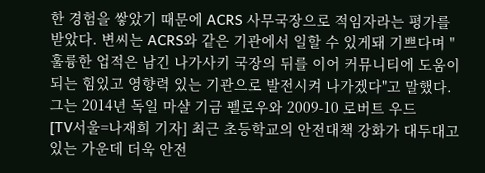한 경험을 쌓았기 때문에 ACRS 사무국장으로 적임자라는 평가를 받았다. 변씨는 ACRS와 같은 기관에서 일할 수 있게돼 기쁘다며 "훌륭한 업적은 남긴 나가사키 국장의 뒤를 이어 커뮤니티에 도움이 되는 힘있고 영향력 있는 기관으로 발전시켜 나가겠다"고 말했다. 그는 2014년 독일 마샬 기금 펠로우와 2009-10 로버트 우드
[TV서울=나재희 기자] 최근 초등학교의 안전대책 강화가 대두대고 있는 가운데 더욱 안전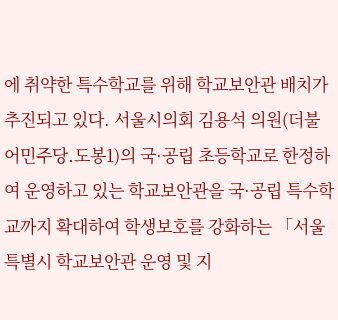에 취약한 특수학교를 위해 학교보안관 배치가 추진되고 있다. 서울시의회 김용석 의원(더불어민주당․도봉1)의 국·공립 초등학교로 한정하여 운영하고 있는 학교보안관을 국·공립 특수학교까지 확대하여 학생보호를 강화하는 「서울특별시 학교보안관 운영 및 지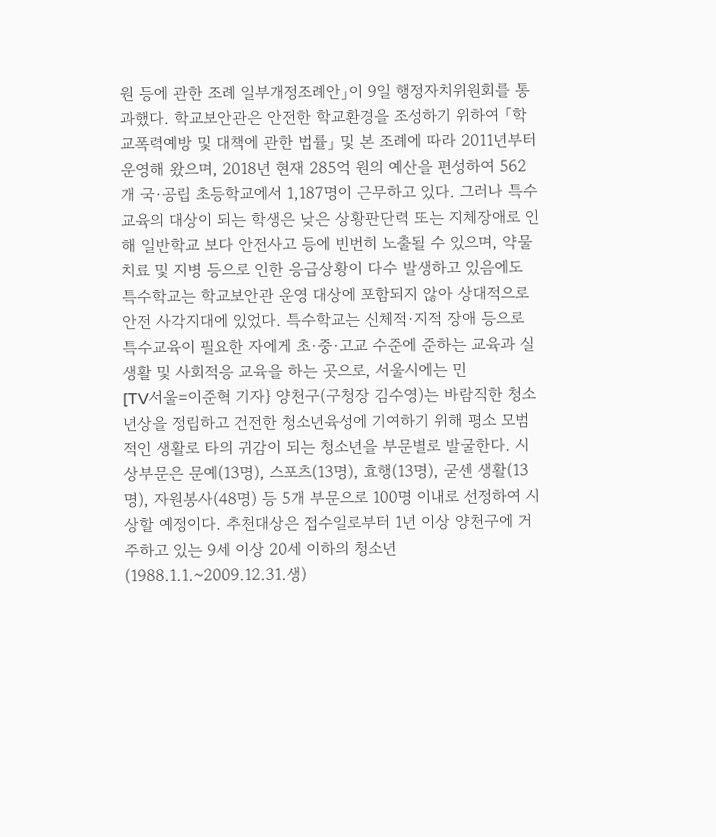원 등에 관한 조례 일부개정조례안」이 9일 행정자치위원회를 통과했다. 학교보안관은 안전한 학교환경을 조성하기 위하여 「학교폭력예방 및 대책에 관한 법률」 및 본 조례에 따라 2011년부터 운영해 왔으며, 2018년 현재 285억 원의 예산을 편성하여 562개 국·공립 초등학교에서 1,187명이 근무하고 있다. 그러나 특수교육의 대상이 되는 학생은 낮은 상황판단력 또는 지체장애로 인해 일반학교 보다 안전사고 등에 빈번히 노출될 수 있으며, 약물치료 및 지병 등으로 인한 응급상황이 다수 발생하고 있음에도 특수학교는 학교보안관 운영 대상에 포함되지 않아 상대적으로 안전 사각지대에 있었다. 특수학교는 신체적·지적 장애 등으로 특수교육이 필요한 자에게 초·중·고교 수준에 준하는 교육과 실생활 및 사회적응 교육을 하는 곳으로, 서울시에는 민
[TV서울=이준혁 기자} 양천구(구청장 김수영)는 바람직한 청소년상을 정립하고 건전한 청소년육성에 기여하기 위해 평소 모범적인 생활로 타의 귀감이 되는 청소년을 부문별로 발굴한다. 시상부문은 문예(13명), 스포츠(13명), 효행(13명), 굳센 생활(13명), 자원봉사(48명) 등 5개 부문으로 100명 이내로 선정하여 시상할 예정이다. 추천대상은 접수일로부터 1년 이상 양천구에 거주하고 있는 9세 이상 20세 이하의 청소년(1988.1.1.~2009.12.31.생)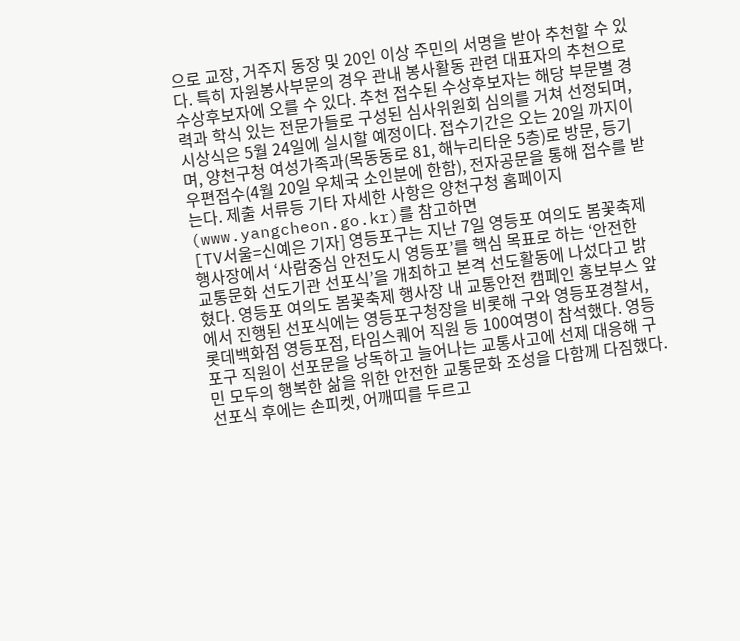으로 교장, 거주지 동장 및 20인 이상 주민의 서명을 받아 추천할 수 있다. 특히 자원봉사부문의 경우 관내 봉사활동 관련 대표자의 추천으로 수상후보자에 오를 수 있다. 추천 접수된 수상후보자는 해당 부문별 경력과 학식 있는 전문가들로 구성된 심사위원회 심의를 거쳐 선정되며, 시상식은 5월 24일에 실시할 예정이다. 접수기간은 오는 20일 까지이며, 양천구청 여성가족과(목동동로 81, 해누리타운 5층)로 방문, 등기우편접수(4월 20일 우체국 소인분에 한함), 전자공문을 통해 접수를 받는다. 제출 서류등 기타 자세한 사항은 양천구청 홈페이지(www.yangcheon.go.kr)를 참고하면
[TV서울=신예은 기자] 영등포구는 지난 7일 영등포 여의도 봄꽃축제 행사장에서 ‘사람중심 안전도시 영등포’를 핵심 목표로 하는 ‘안전한 교통문화 선도기관 선포식’을 개최하고 본격 선도활동에 나섰다고 밝혔다. 영등포 여의도 봄꽃축제 행사장 내 교통안전 캠페인 홍보부스 앞에서 진행된 선포식에는 영등포구청장을 비롯해 구와 영등포경찰서, 롯데백화점 영등포점, 타임스퀘어 직원 등 100여명이 참석했다. 영등포구 직원이 선포문을 낭독하고 늘어나는 교통사고에 선제 대응해 구민 모두의 행복한 삶을 위한 안전한 교통문화 조성을 다함께 다짐했다. 선포식 후에는 손피켓, 어깨띠를 두르고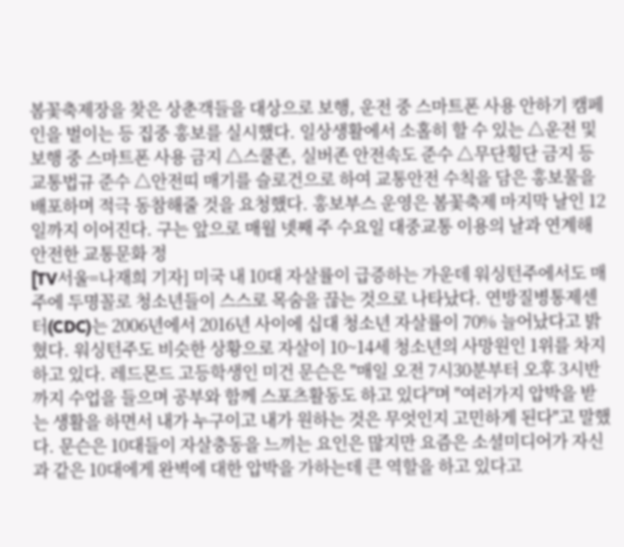봄꽃축제장을 찾은 상춘객들을 대상으로 보행, 운전 중 스마트폰 사용 안하기 캠페인을 벌이는 등 집중 홍보를 실시했다. 일상생활에서 소홀히 할 수 있는 △운전 및 보행 중 스마트폰 사용 금지 △스쿨존, 실버존 안전속도 준수 △무단횡단 금지 등 교통법규 준수 △안전띠 매기를 슬로건으로 하여 교통안전 수칙을 담은 홍보물을 배포하며 적극 동참해줄 것을 요청했다. 홍보부스 운영은 봄꽃축제 마지막 날인 12일까지 이어진다. 구는 앞으로 매월 넷째 주 수요일 대중교통 이용의 날과 연계해 안전한 교통문화 정
[TV서울=나재희 기자] 미국 내 10대 자살률이 급증하는 가운데 워싱턴주에서도 매주에 두명꼴로 청소년들이 스스로 목숨을 끊는 것으로 나타났다. 연방질병통제센터(CDC)는 2006년에서 2016년 사이에 십대 청소년 자살률이 70% 늘어났다고 밝혔다. 워싱턴주도 비슷한 상황으로 자살이 10~14세 청소년의 사망원인 1위를 차지하고 있다. 레드몬드 고등학생인 미건 문슨은 "매일 오전 7시30분부터 오후 3시반까지 수업을 들으며 공부와 함께 스포츠활동도 하고 있다"며 "여러가지 압박을 받는 생활을 하면서 내가 누구이고 내가 원하는 것은 무엇인지 고민하게 된다"고 말했다. 문슨은 10대들이 자살충동을 느끼는 요인은 많지만 요즘은 소셜미디어가 자신과 같은 10대에게 완벽에 대한 압박을 가하는데 큰 역할을 하고 있다고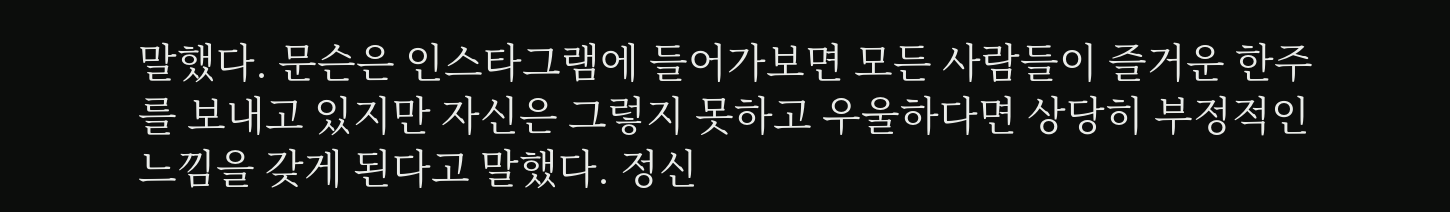말했다. 문슨은 인스타그램에 들어가보면 모든 사람들이 즐거운 한주를 보내고 있지만 자신은 그렇지 못하고 우울하다면 상당히 부정적인 느낌을 갖게 된다고 말했다. 정신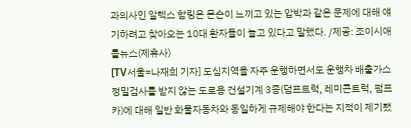과의사인 알렉스 함링은 몬슨이 느끼고 있는 압박과 같은 문제에 대해 얘기하려고 찾아오는 10대 환자들이 늘고 있다고 말했다. /제공: 조이시애틀뉴스(제휴사)
[TV서울=나재희 기자] 도심지역을 자주 운행하면서도 운행차 배출가스 정밀검사를 받지 않는 도로용 건설기계 3종(덤프트럭, 레미콘트럭, 펌프카)에 대해 일반 화물자동차와 동일하게 규제해야 한다는 지적이 제기됐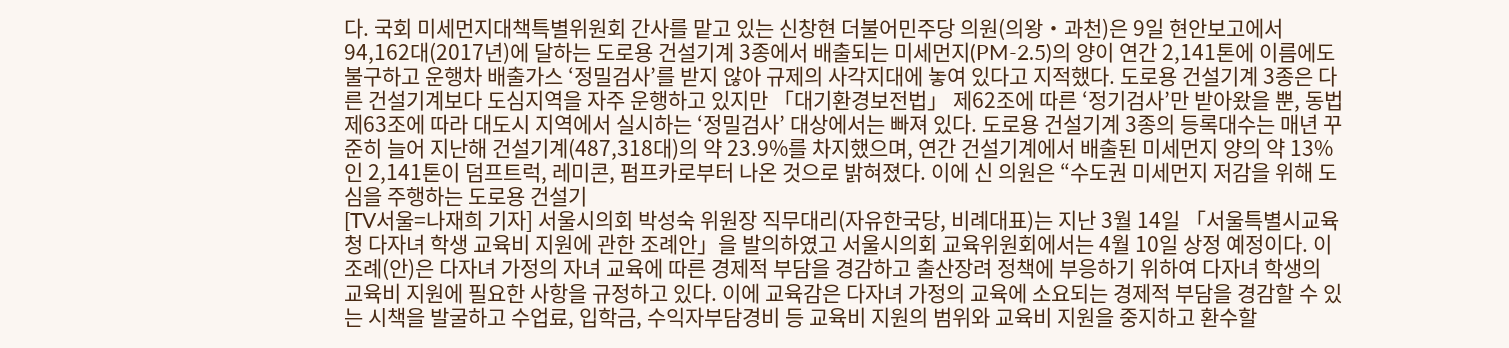다. 국회 미세먼지대책특별위원회 간사를 맡고 있는 신창현 더불어민주당 의원(의왕‧과천)은 9일 현안보고에서 94,162대(2017년)에 달하는 도로용 건설기계 3종에서 배출되는 미세먼지(PM-2.5)의 양이 연간 2,141톤에 이름에도 불구하고 운행차 배출가스 ‘정밀검사’를 받지 않아 규제의 사각지대에 놓여 있다고 지적했다. 도로용 건설기계 3종은 다른 건설기계보다 도심지역을 자주 운행하고 있지만 「대기환경보전법」 제62조에 따른 ‘정기검사’만 받아왔을 뿐, 동법 제63조에 따라 대도시 지역에서 실시하는 ‘정밀검사’ 대상에서는 빠져 있다. 도로용 건설기계 3종의 등록대수는 매년 꾸준히 늘어 지난해 건설기계(487,318대)의 약 23.9%를 차지했으며, 연간 건설기계에서 배출된 미세먼지 양의 약 13%인 2,141톤이 덤프트럭, 레미콘, 펌프카로부터 나온 것으로 밝혀졌다. 이에 신 의원은 “수도권 미세먼지 저감을 위해 도심을 주행하는 도로용 건설기
[TV서울=나재희 기자] 서울시의회 박성숙 위원장 직무대리(자유한국당, 비례대표)는 지난 3월 14일 「서울특별시교육청 다자녀 학생 교육비 지원에 관한 조례안」을 발의하였고 서울시의회 교육위원회에서는 4월 10일 상정 예정이다. 이 조례(안)은 다자녀 가정의 자녀 교육에 따른 경제적 부담을 경감하고 출산장려 정책에 부응하기 위하여 다자녀 학생의 교육비 지원에 필요한 사항을 규정하고 있다. 이에 교육감은 다자녀 가정의 교육에 소요되는 경제적 부담을 경감할 수 있는 시책을 발굴하고 수업료, 입학금, 수익자부담경비 등 교육비 지원의 범위와 교육비 지원을 중지하고 환수할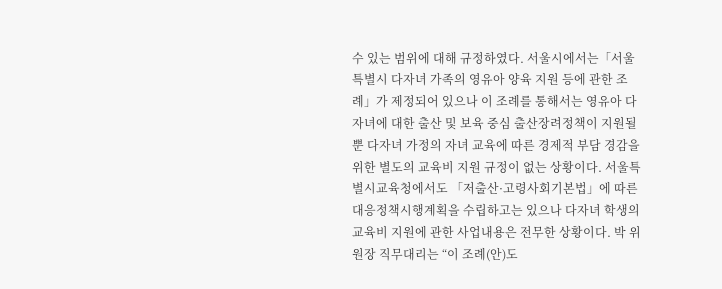수 있는 범위에 대해 규정하였다. 서울시에서는「서울특별시 다자녀 가족의 영유아 양육 지원 등에 관한 조례」가 제정되어 있으나 이 조례를 통해서는 영유아 다자녀에 대한 출산 및 보육 중심 출산장려정책이 지원될 뿐 다자녀 가정의 자녀 교육에 따른 경제적 부담 경감을 위한 별도의 교육비 지원 규정이 없는 상황이다. 서울특별시교육청에서도 「저출산·고령사회기본법」에 따른 대응정책시행계획을 수립하고는 있으나 다자녀 학생의 교육비 지원에 관한 사업내용은 전무한 상황이다. 박 위원장 직무대리는 “이 조례(안)도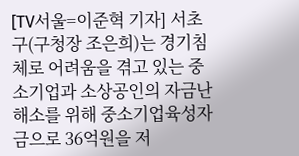[TV서울=이준혁 기자] 서초구(구청장 조은희)는 경기침체로 어려움을 겪고 있는 중소기업과 소상공인의 자금난 해소를 위해 중소기업육성자금으로 36억원을 저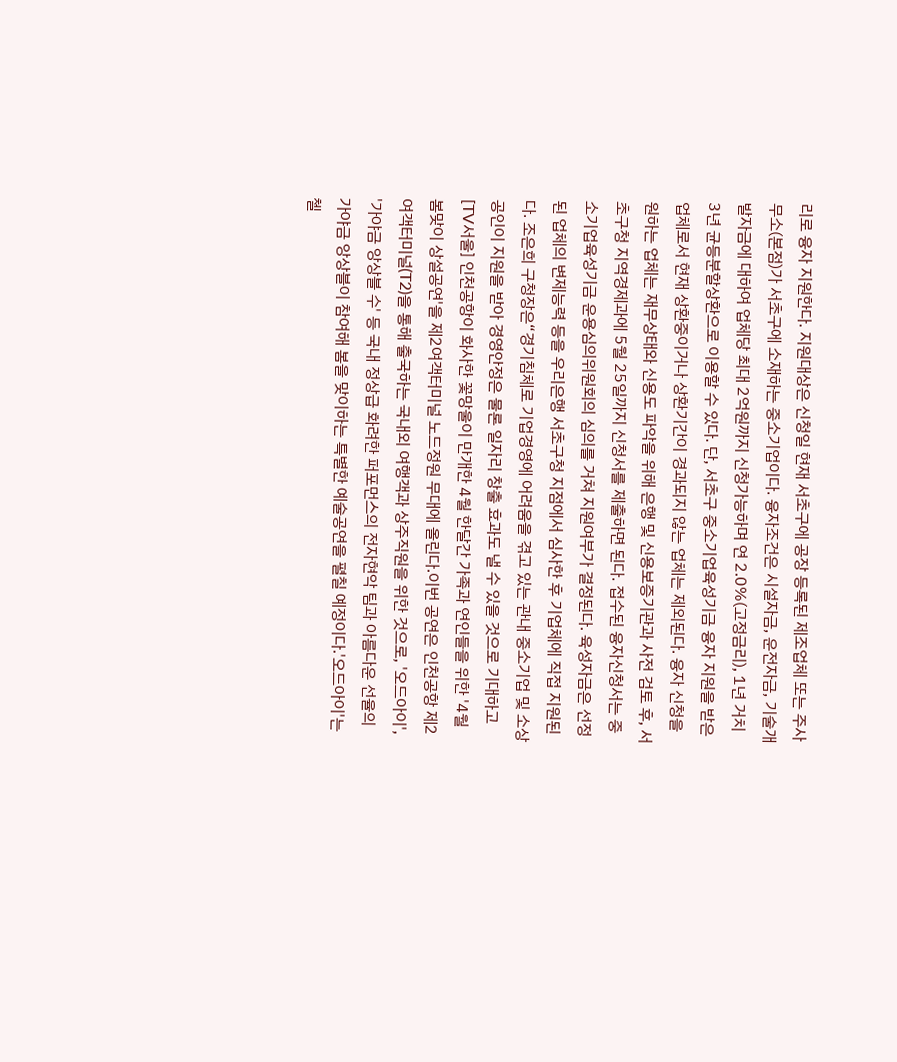리로 융자 지원한다. 지원대상은 신청일 현재 서초구에 공장 등록된 제조업체 또는 주사무소(본점)가 서초구에 소재하는 중소기업이다. 융자조건은 시설자금, 운전자금, 기술개발자금에 대하여 업체당 최대 2억원까지 신청가능하며 연 2.0%(고정금리), 1년 거치 3년 균등분할상환으로 이용할 수 있다. 단, 서초구 중소기업육성기금 융자 지원을 받은 업체로서 현재 상환중이거나 상환기간이 경과되지 않는 업체는 제외된다. 융자 신청을 원하는 업체는 재무상태와 신용도 파악을 위해 은행 및 신용보증기관과 사전 검토 후, 서초구청 지역경제과에 5월 25일까지 신청서를 제출하면 된다. 접수된 융자신청서는 중소기업육성기금 운용심의위원회의 심의를 거쳐 지원여부가 결정된다. 육성자금은 선정된 업체의 변제능력 등을 우리은행 서초구청 지점에서 심사한 후 기업체에 직접 지원된다. 조은희 구청장은“경기침체로 기업경영에 어려움을 겪고 있는 관내 중소기업 및 소상공인이 지원을 받아 경영안정은 물론 일자리 창출 효과도 낼 수 있을 것으로 기대하고
[TV서울] 인천공항이 화사한 꽃망울이 만개한 4월 한달간 가족과 연인들을 위한 '4월 봄맞이 상설공연'을 제2여객터미널 노드정원 무대에 올린다.이번 공연은 인천공항 제2여객터미널(T2)을 통해 출국하는 국내외 여행객과 상주직원을 위한 것으로, '오드아이', '가야금 앙상블 수' 등 국내 정상급 화려한 퍼포먼스의 전자현악 팀과 아름다운 선율의 가야금 앙상블이 참여해 봄을 맞이하는 특별한 예술공연을 펼칠 예정이다.'오드아이'는 첼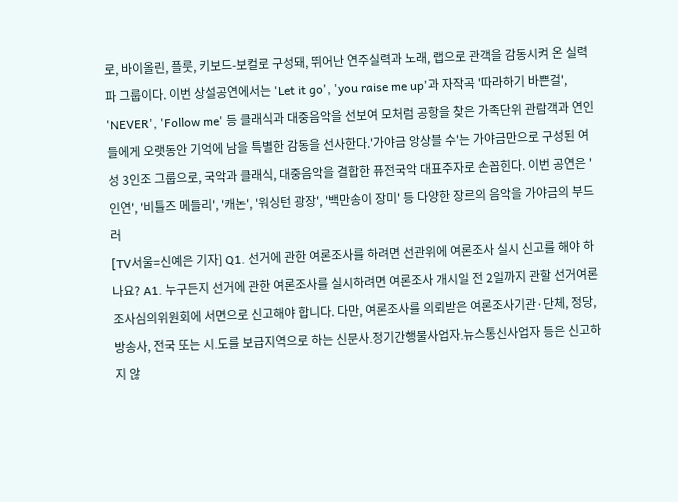로, 바이올린, 플룻, 키보드-보컬로 구성돼, 뛰어난 연주실력과 노래, 랩으로 관객을 감동시켜 온 실력파 그룹이다. 이번 상설공연에서는 'Let it go', 'you raise me up'과 자작곡 '따라하기 바쁜걸', 'NEVER', 'Follow me' 등 클래식과 대중음악을 선보여 모처럼 공항을 찾은 가족단위 관람객과 연인들에게 오랫동안 기억에 남을 특별한 감동을 선사한다.'가야금 앙상블 수'는 가야금만으로 구성된 여성 3인조 그룹으로, 국악과 클래식, 대중음악을 결합한 퓨전국악 대표주자로 손꼽힌다. 이번 공연은 '인연', '비틀즈 메들리', '캐논', '워싱턴 광장', '백만송이 장미' 등 다양한 장르의 음악을 가야금의 부드러
[TV서울=신예은 기자] Q1. 선거에 관한 여론조사를 하려면 선관위에 여론조사 실시 신고를 해야 하나요? A1. 누구든지 선거에 관한 여론조사를 실시하려면 여론조사 개시일 전 2일까지 관할 선거여론조사심의위원회에 서면으로 신고해야 합니다. 다만, 여론조사를 의뢰받은 여론조사기관·단체, 정당, 방송사, 전국 또는 시․도를 보급지역으로 하는 신문사․정기간행물사업자․뉴스통신사업자 등은 신고하지 않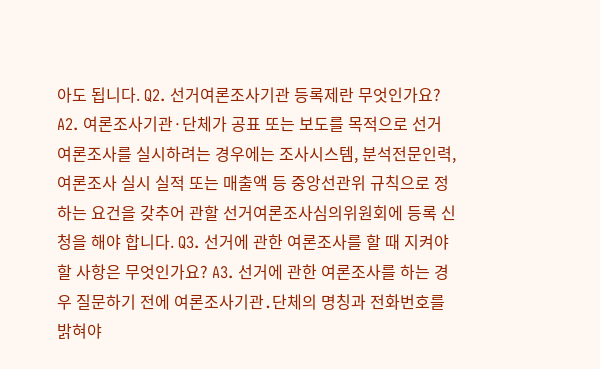아도 됩니다. Q2. 선거여론조사기관 등록제란 무엇인가요? A2. 여론조사기관·단체가 공표 또는 보도를 목적으로 선거여론조사를 실시하려는 경우에는 조사시스템, 분석전문인력, 여론조사 실시 실적 또는 매출액 등 중앙선관위 규칙으로 정하는 요건을 갖추어 관할 선거여론조사심의위원회에 등록 신청을 해야 합니다. Q3. 선거에 관한 여론조사를 할 때 지켜야 할 사항은 무엇인가요? A3. 선거에 관한 여론조사를 하는 경우 질문하기 전에 여론조사기관․단체의 명칭과 전화번호를 밝혀야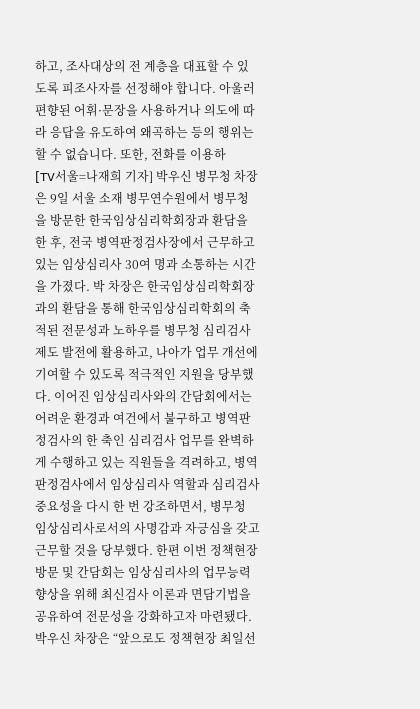하고, 조사대상의 전 계층을 대표할 수 있도록 피조사자를 선정해야 합니다. 아울러 편향된 어휘·문장을 사용하거나 의도에 따라 응답을 유도하여 왜곡하는 등의 행위는 할 수 없습니다. 또한, 전화를 이용하
[TV서울=나재희 기자] 박우신 병무청 차장은 9일 서울 소재 병무연수원에서 병무청을 방문한 한국임상심리학회장과 환담을 한 후, 전국 병역판정검사장에서 근무하고 있는 임상심리사 30여 명과 소통하는 시간을 가졌다. 박 차장은 한국임상심리학회장과의 환담을 통해 한국임상심리학회의 축적된 전문성과 노하우를 병무청 심리검사 제도 발전에 활용하고, 나아가 업무 개선에 기여할 수 있도록 적극적인 지원을 당부했다. 이어진 임상심리사와의 간담회에서는 어려운 환경과 여건에서 불구하고 병역판정검사의 한 축인 심리검사 업무를 완벽하게 수행하고 있는 직원들을 격려하고, 병역판정검사에서 임상심리사 역할과 심리검사 중요성을 다시 한 번 강조하면서, 병무청 임상심리사로서의 사명감과 자긍심을 갖고 근무할 것을 당부했다. 한편 이번 정책현장 방문 및 간담회는 임상심리사의 업무능력 향상을 위해 최신검사 이론과 면담기법을 공유하여 전문성을 강화하고자 마련됐다. 박우신 차장은 “앞으로도 정책현장 최일선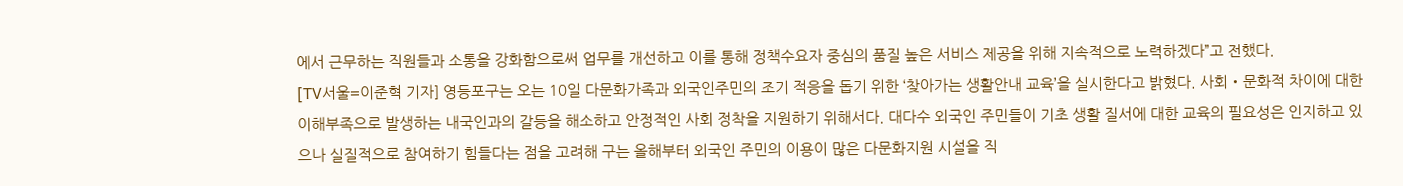에서 근무하는 직원들과 소통을 강화함으로써 업무를 개선하고 이를 통해 정책수요자 중심의 품질 높은 서비스 제공을 위해 지속적으로 노력하겠다”고 전했다.
[TV서울=이준혁 기자] 영등포구는 오는 10일 다문화가족과 외국인주민의 조기 적응을 돕기 위한 ‘찾아가는 생활안내 교육’을 실시한다고 밝혔다. 사회‧문화적 차이에 대한 이해부족으로 발생하는 내국인과의 갈등을 해소하고 안정적인 사회 정착을 지원하기 위해서다. 대다수 외국인 주민들이 기초 생활 질서에 대한 교육의 필요성은 인지하고 있으나 실질적으로 참여하기 힘들다는 점을 고려해 구는 올해부터 외국인 주민의 이용이 많은 다문화지원 시설을 직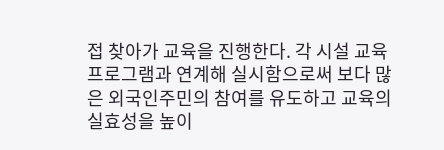접 찾아가 교육을 진행한다. 각 시설 교육프로그램과 연계해 실시함으로써 보다 많은 외국인주민의 참여를 유도하고 교육의 실효성을 높이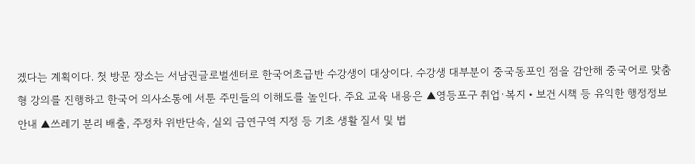겠다는 계획이다. 첫 방문 장소는 서남권글로벌센터로 한국어초급반 수강생이 대상이다. 수강생 대부분이 중국동포인 점을 감안해 중국어로 맞춤형 강의를 진행하고 한국어 의사소통에 서툰 주민들의 이해도를 높인다. 주요 교육 내용은 ▲영등포구 취업·복지‧보건 시책 등 유익한 행정정보 안내 ▲쓰레기 분리 배출, 주정차 위반단속, 실외 금연구역 지정 등 기초 생활 질서 및 법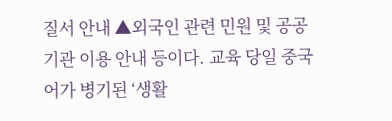질서 안내 ▲외국인 관련 민원 및 공공기관 이용 안내 등이다. 교육 당일 중국어가 병기된 ‘생활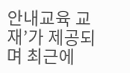안내교육 교재’가 제공되며 최근에